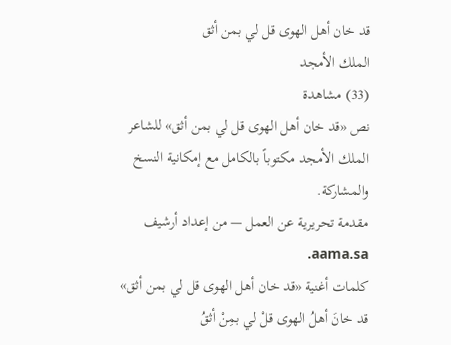قد خان أهل الهوى قل لي بمن أثق
الملك الأمجد
(33) مشاهدة
نص «قد خان أهل الهوى قل لي بمن أثق» للشاعر الملك الأمجد مكتوباً بالكامل مع إمكانية النسخ والمشاركة.
مقدمة تحريرية عن العمل — من إعداد أرشيف aama.sa.
كلمات أغنية «قد خان أهل الهوى قل لي بمن أثق»
قد خانَ أهلُ الهوى قلْ لي بمِنْ أثقُ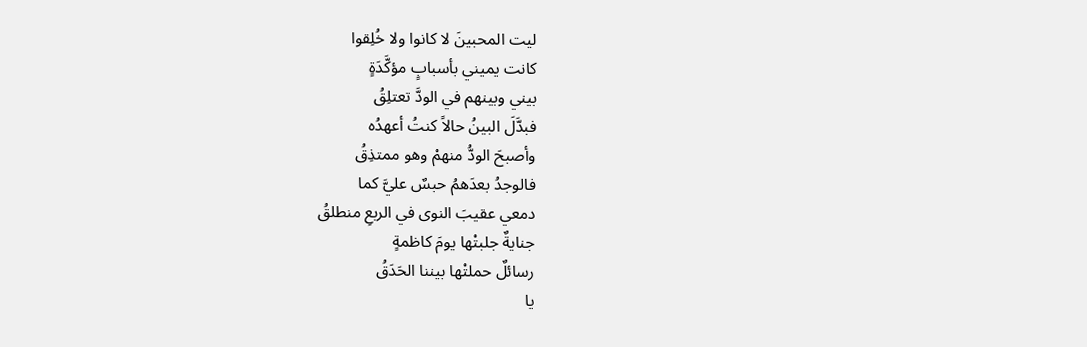ليت المحبينَ لا كانوا ولا خُلِقوا
كانت يميني بأسبابٍ مؤكَّدَةٍ
بيني وبينهم في الودَّ تعتلِقُ
فبدَّلَ البينُ حالاً كنتُ أعهدُه
وأصبحَ الودُّ منهمْ وهو ممتذِقُ
فالوجدُ بعدَهمُ حبسٌ عليَّ كما
دمعي عقيبَ النوى في الربعِ منطلقُ
جنايةٌ جلبتْها يومَ كاظمةٍ
رسائلٌ حملتْها بيننا الحَدَقُ
يا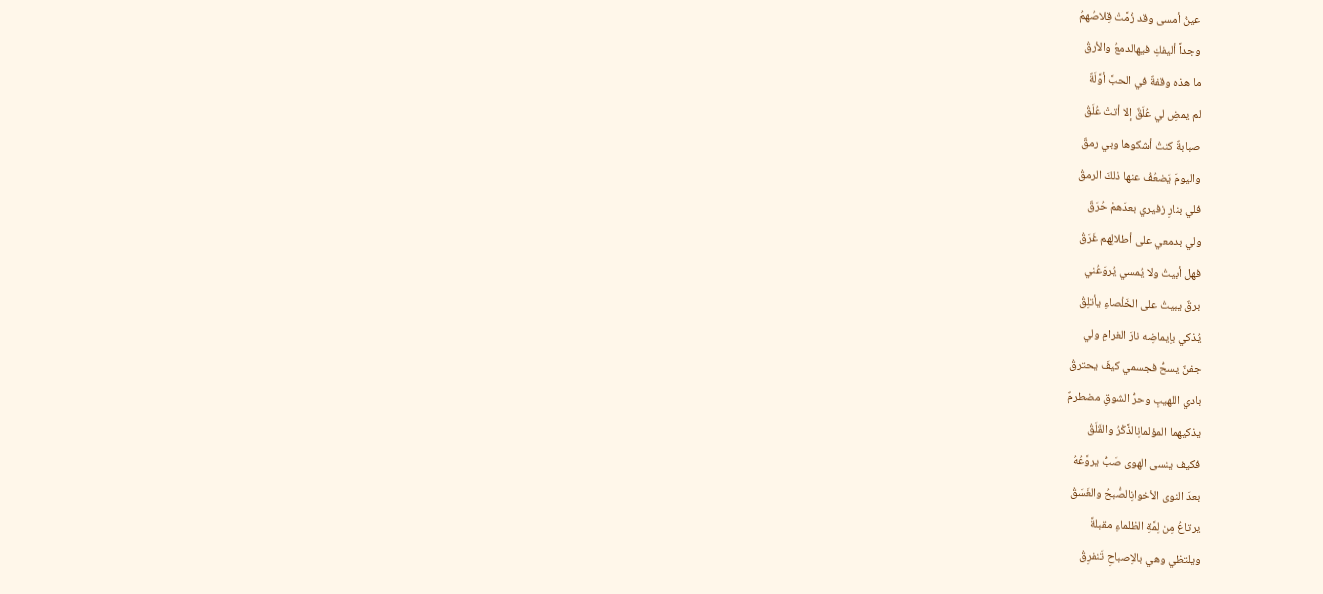عينُ أمسى وقد زُمَّتْ قِلاصُهمُ
وجداً أليفكِ فيهالدمعُ والأرقُ
ما هذه وقفةٌ في الحبَّ أوَّلَةٌ
لم يمضِ لي عُلَقٌ إلا أتتْ عُلَقُ
صبابةٌ كنتُ أشكوها وبي رمقٌ
واليومَ يَضعُفُ عنها ذلكَ الرمقُ
فلي بنارِ زفيري بعدَهمْ حُرَقٌ
ولي بدمعي على أطلالِهم غَرَقُ
فهل أبيتُ ولا يُمسي يُروَعُني
برقٌ يبيتُ على الخَلْصاءِ يأتلِقُ
يُذكي باِيماضِه نارَ الغرامِ ولي
جفنٌ يسحُّ فجسمي كيفَ يحترقُ
بادي اللهيبِ وحرُّ الشوقِ مضطرمٌ
يذكيهما المؤلمانِالذَّكْرُ والقَلَقُ
فكيف ينسى الهوى صَبُّ يروَّعُهُ
بعدَ النوى الأخوانِالصُّبحُ والغَسَقُ
يرتاعُ مِن لِمَّةِ الظلماءِ مقبلةً
ويلتظي وهي بالاِصباحِ تَنفرِقُ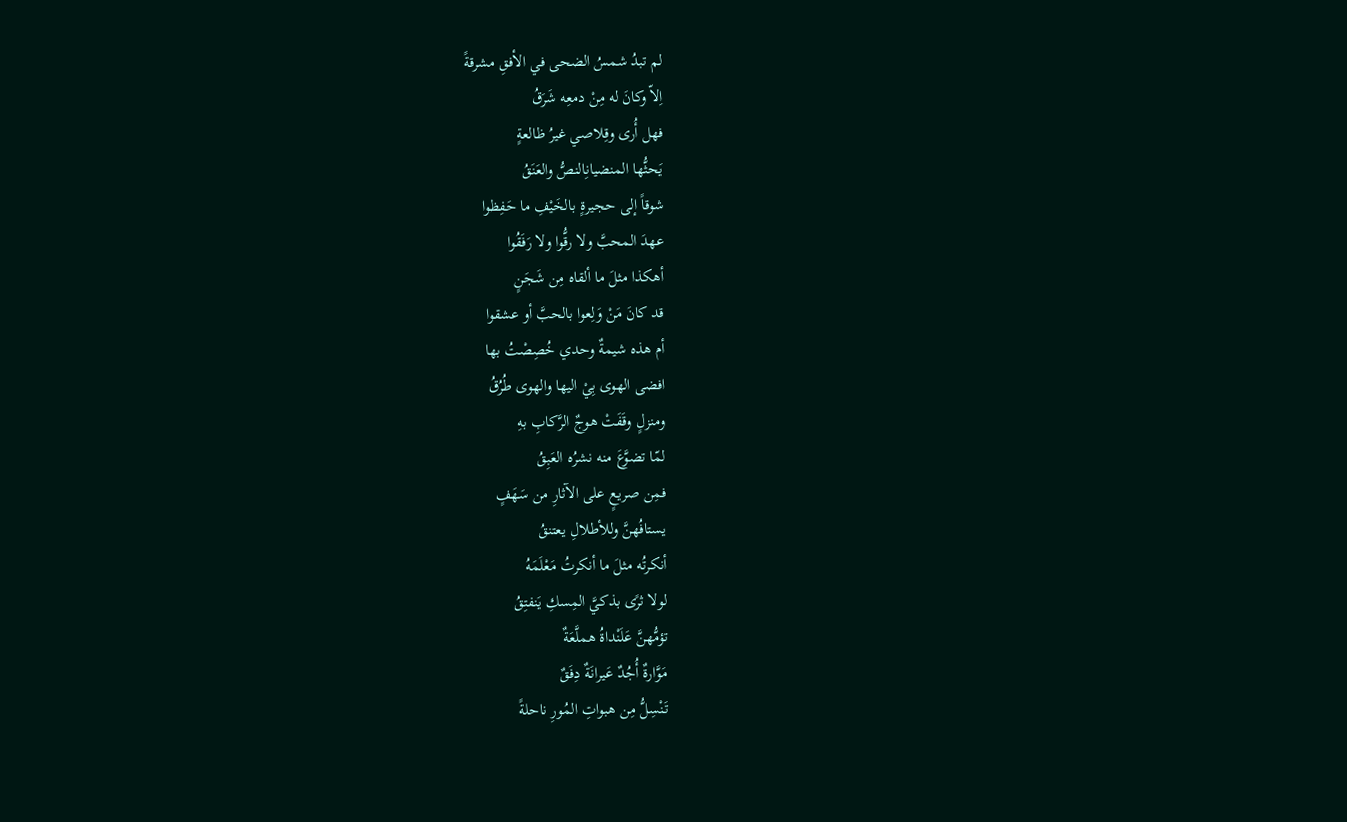لم تبدُ شمسُ الضحى في الأفقِ مشرقةً
اِلاّ وكانَ له مِنْ دمعِه شَرَقُ
فهل أُرى وقِلاصي غيرُ ظالعةٍ
يَحثُّها المنضيانِالنصُّ والعَنَقُ
شوقاً إلى حجيرةٍ بالخَيْفِ ما حَفِظوا
عهدَ المحبَّ ولا رقُّوا ولا رَفَقُوا
أهكذا مثلَ ما ألقاه مِن شَجَنٍ
قد كانَ مَنْ وَلِعوا بالحبَّ أو عشقوا
أم هذه شيمةٌ وحدي خُصِصْتُ بها
افضى الهوى بِيْ اليها والهوى طُرُقُ
ومنزلٍ وقَفَتْ هوجٌ الرَّكابِ بهِ
لمّا تضوَّعَ منه نشرُه العَبِقُ
فمِن صريعٍ على الآثارِ من سَهَفٍ
يستافُهنَّ وللأطلالِ يعتنقُ
أنكرتُه مثلَ ما أنكرتُ مَعْلَمَهُ
لولا ثرًى بذكيَّ المِسكِ يَنفتِقُ
تؤمُّهنَّ عَلَنْداةُ هملَّعَةٌ
مَوَّارةٌ أُجُدٌ عَيرانَةٌ دِفَقٌ
تَنْسِلُّ مِن هبواتِ المُورِ ناحلةً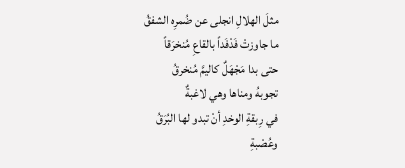مثلَ الهلالِ انجلى عن ضُمرِه الشفقُ
ما جاوزتْ فَدْفَداً بالقاعِ مُنخرَقاً
حتى بدا مَجْهَلٌ كاليمَّ مُنخرقُ
تجوبهُ ومناها وهي لاغبةٌ
في رِبقةِ الوخدِ أنْ تبدو لها البُرَقُ
وعُصْبةِ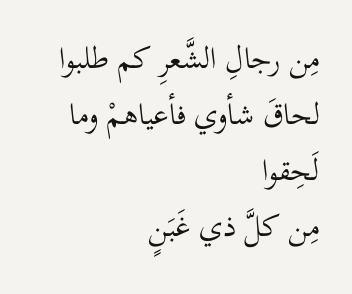مِن رجالِ الشَّعرِ كم طلبوا
لحاقَ شأوي فأعياهمْ وما لَحِقوا
مِن كلَّ ذي غَبَنٍ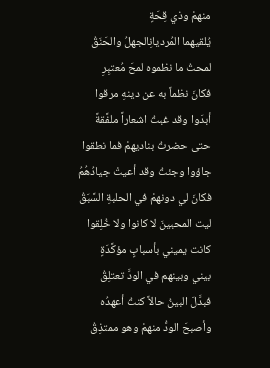منهمْ وذي قِحَةٍ
يُلقيهما المُرديانِالجهلُ والحَنَقُ
لمحتُ ما نظموه لمحَ مُعتبِرِ
فكانَ نظماً به عن دينهِ مرقوا
أبدَوا وقد غبتُ اشعاراً ملفَّقةً
حتى حضرتُ بناديهمْ فما نطقوا
جاؤوا وجئتُ وقد أعيتْ جيادُهُمُ
فكانَ لي دونهمْ في الحلبةِ السَّبَقُ
ليت المحبينَ لا كانوا ولا خُلِقوا
كانت يميني بأسبابٍ مؤكَّدَةٍ
بيني وبينهم في الودَّ تعتلِقُ
فبدَّلَ البينُ حالاً كنتُ أعهدُه
وأصبحَ الودُّ منهمْ وهو ممتذِقُ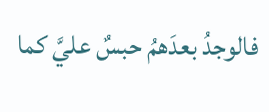فالوجدُ بعدَهمُ حبسٌ عليَّ كما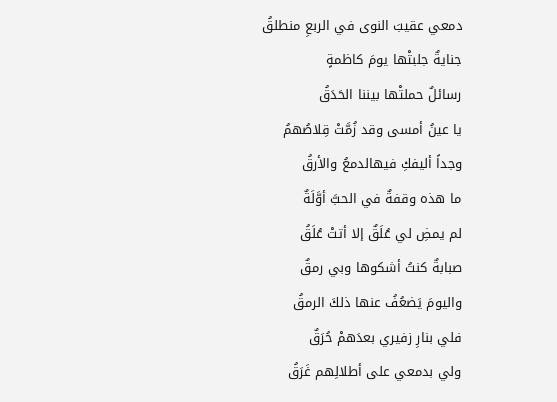دمعي عقيبَ النوى في الربعِ منطلقُ
جنايةٌ جلبتْها يومَ كاظمةٍ
رسائلٌ حملتْها بيننا الحَدَقُ
يا عينُ أمسى وقد زُمَّتْ قِلاصُهمُ
وجداً أليفكِ فيهالدمعُ والأرقُ
ما هذه وقفةٌ في الحبَّ أوَّلَةٌ
لم يمضِ لي عُلَقٌ إلا أتتْ عُلَقُ
صبابةٌ كنتُ أشكوها وبي رمقٌ
واليومَ يَضعُفُ عنها ذلكَ الرمقُ
فلي بنارِ زفيري بعدَهمْ حُرَقٌ
ولي بدمعي على أطلالِهم غَرَقُ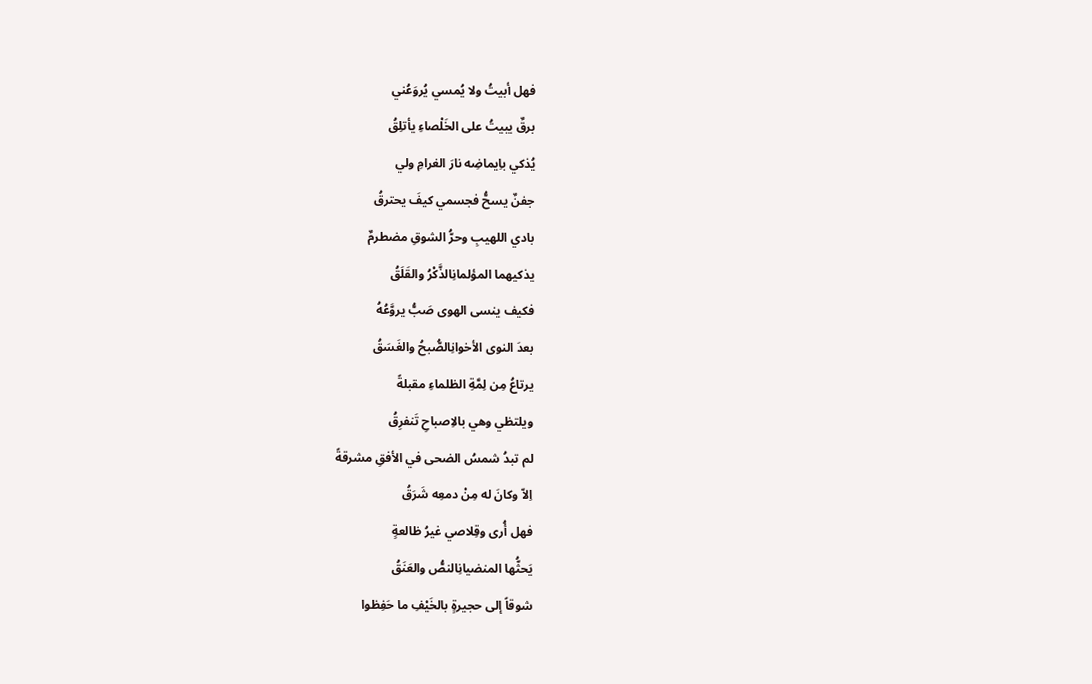فهل أبيتُ ولا يُمسي يُروَعُني
برقٌ يبيتُ على الخَلْصاءِ يأتلِقُ
يُذكي باِيماضِه نارَ الغرامِ ولي
جفنٌ يسحُّ فجسمي كيفَ يحترقُ
بادي اللهيبِ وحرُّ الشوقِ مضطرمٌ
يذكيهما المؤلمانِالذَّكْرُ والقَلَقُ
فكيف ينسى الهوى صَبُّ يروَّعُهُ
بعدَ النوى الأخوانِالصُّبحُ والغَسَقُ
يرتاعُ مِن لِمَّةِ الظلماءِ مقبلةً
ويلتظي وهي بالاِصباحِ تَنفرِقُ
لم تبدُ شمسُ الضحى في الأفقِ مشرقةً
اِلاّ وكانَ له مِنْ دمعِه شَرَقُ
فهل أُرى وقِلاصي غيرُ ظالعةٍ
يَحثُّها المنضيانِالنصُّ والعَنَقُ
شوقاً إلى حجيرةٍ بالخَيْفِ ما حَفِظوا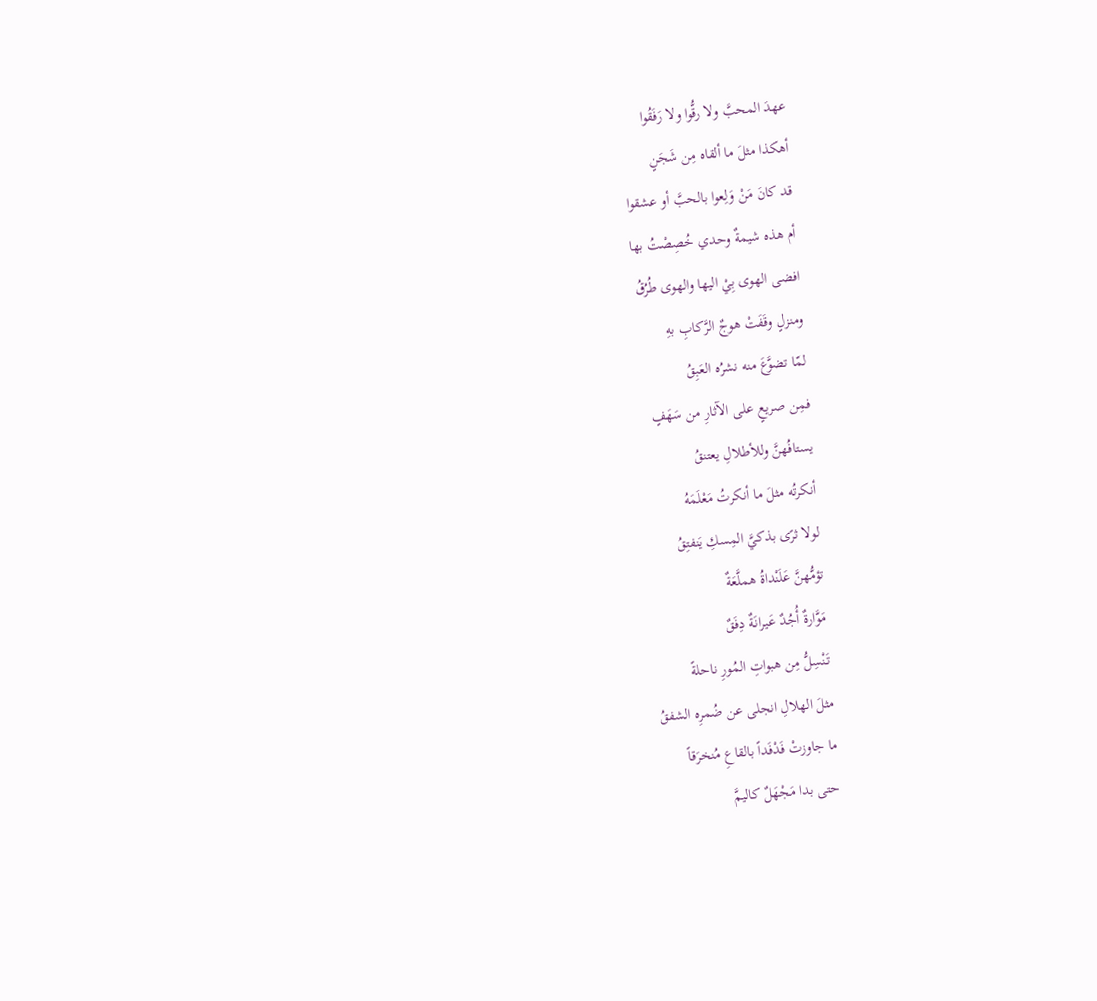عهدَ المحبَّ ولا رقُّوا ولا رَفَقُوا
أهكذا مثلَ ما ألقاه مِن شَجَنٍ
قد كانَ مَنْ وَلِعوا بالحبَّ أو عشقوا
أم هذه شيمةٌ وحدي خُصِصْتُ بها
افضى الهوى بِيْ اليها والهوى طُرُقُ
ومنزلٍ وقَفَتْ هوجٌ الرَّكابِ بهِ
لمّا تضوَّعَ منه نشرُه العَبِقُ
فمِن صريعٍ على الآثارِ من سَهَفٍ
يستافُهنَّ وللأطلالِ يعتنقُ
أنكرتُه مثلَ ما أنكرتُ مَعْلَمَهُ
لولا ثرًى بذكيَّ المِسكِ يَنفتِقُ
تؤمُّهنَّ عَلَنْداةُ هملَّعَةٌ
مَوَّارةٌ أُجُدٌ عَيرانَةٌ دِفَقٌ
تَنْسِلُّ مِن هبواتِ المُورِ ناحلةً
مثلَ الهلالِ انجلى عن ضُمرِه الشفقُ
ما جاوزتْ فَدْفَداً بالقاعِ مُنخرَقاً
حتى بدا مَجْهَلٌ كاليمَّ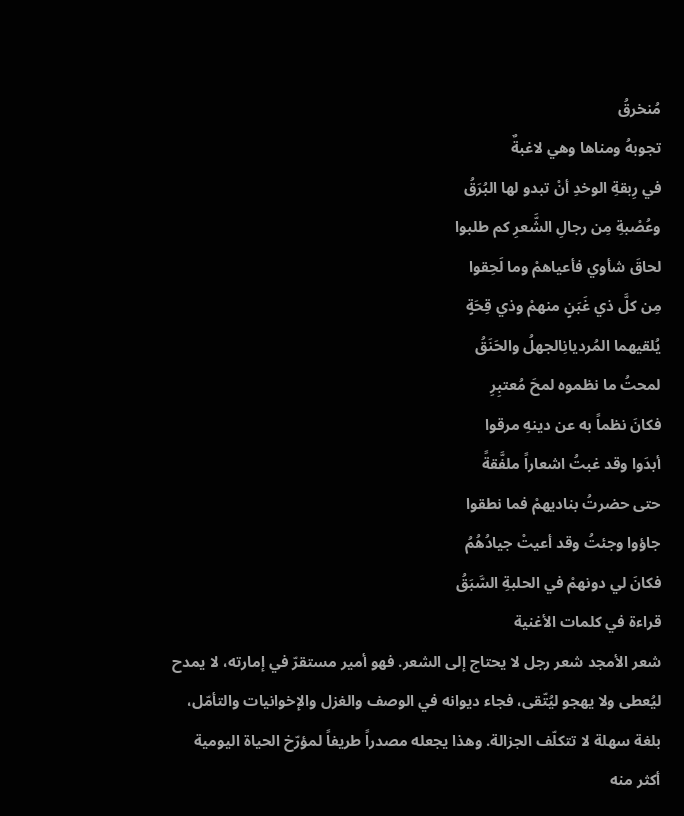مُنخرقُ
تجوبهُ ومناها وهي لاغبةٌ
في رِبقةِ الوخدِ أنْ تبدو لها البُرَقُ
وعُصْبةِ مِن رجالِ الشَّعرِ كم طلبوا
لحاقَ شأوي فأعياهمْ وما لَحِقوا
مِن كلَّ ذي غَبَنٍ منهمْ وذي قِحَةٍ
يُلقيهما المُرديانِالجهلُ والحَنَقُ
لمحتُ ما نظموه لمحَ مُعتبِرِ
فكانَ نظماً به عن دينهِ مرقوا
أبدَوا وقد غبتُ اشعاراً ملفَّقةً
حتى حضرتُ بناديهمْ فما نطقوا
جاؤوا وجئتُ وقد أعيتْ جيادُهُمُ
فكانَ لي دونهمْ في الحلبةِ السَّبَقُ
قراءة في كلمات الأغنية
شعر الأمجد شعر رجل لا يحتاج إلى الشعر. فهو أمير مستقرّ في إمارته، لا يمدح ليُعطى ولا يهجو ليُتّقى، فجاء ديوانه في الوصف والغزل والإخوانيات والتأمّل، بلغة سهلة لا تتكلّف الجزالة. وهذا يجعله مصدراً طريفاً لمؤرّخ الحياة اليومية أكثر منه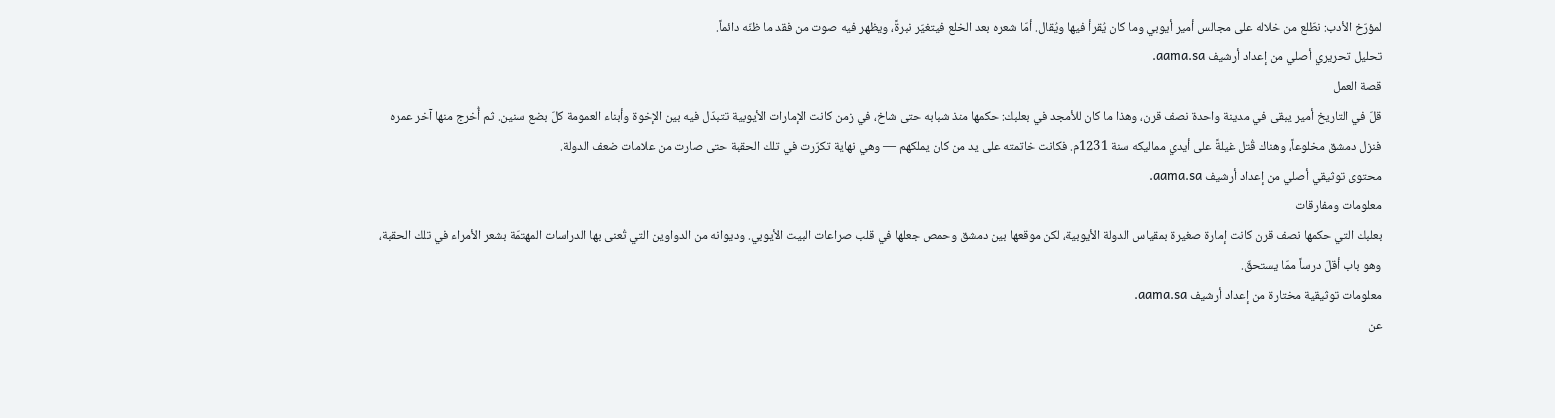لمؤرّخ الأدب: نطّلع من خلاله على مجالس أمير أيوبي وما كان يُقرأ فيها ويُقال. أمّا شعره بعد الخلع فيتغيّر نبرةً، ويظهر فيه صوت من فقد ما ظنّه دائماً.
تحليل تحريري أصلي من إعداد أرشيف aama.sa.
قصة العمل
قلّ في التاريخ أمير يبقى في مدينة واحدة نصف قرن، وهذا ما كان للأمجد في بعلبك: حكمها منذ شبابه حتى شاخ، في زمن كانت الإمارات الأيوبية تتبدّل فيه بين الإخوة وأبناء العمومة كلّ بضع سنين. ثم أُخرج منها آخر عمره فنزل دمشق مخلوعاً، وهناك قُتل غيلةً على أيدي مماليكه سنة 1231م. فكانت خاتمته على يد من كان يملكهم — وهي نهاية تكرّرت في تلك الحقبة حتى صارت من علامات ضعف الدولة.
محتوى توثيقي أصلي من إعداد أرشيف aama.sa.
معلومات ومفارقات
بعلبك التي حكمها نصف قرن كانت إمارة صغيرة بمقياس الدولة الأيوبية، لكن موقعها بين دمشق وحمص جعلها في قلب صراعات البيت الأيوبي. وديوانه من الدواوين التي تُعنى بها الدراسات المهتمّة بشعر الأمراء في تلك الحقبة، وهو باب أقلّ درساً ممّا يستحقّ.
معلومات توثيقية مختارة من إعداد أرشيف aama.sa.
عن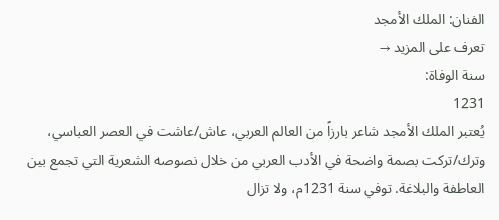الفنان: الملك الأمجد
تعرف على المزيد →
سنة الوفاة:
1231
يُعتبر الملك الأمجد شاعر بارزاً من العالم العربي، عاش/عاشت في العصر العباسي، وترك/تركت بصمة واضحة في الأدب العربي من خلال نصوصه الشعرية التي تجمع بين العاطفة والبلاغة. توفي سنة 1231م، ولا تزال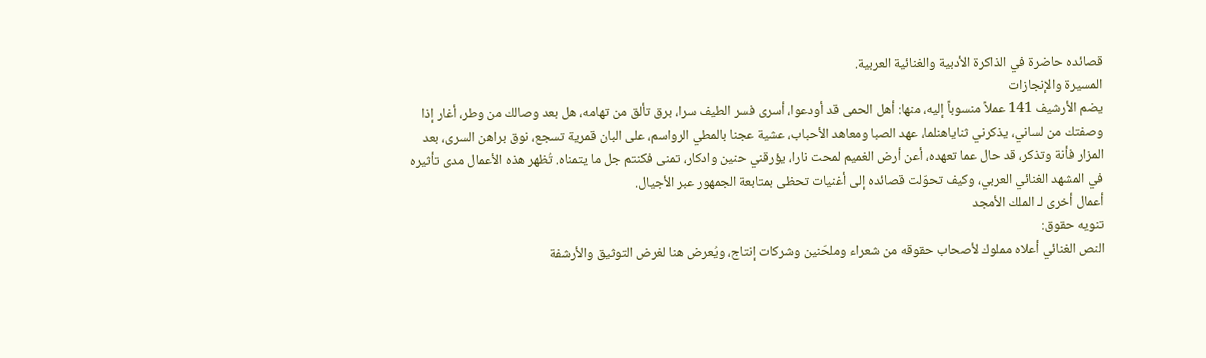قصائده حاضرة في الذاكرة الأدبية والغنائية العربية.
المسيرة والإنجازات
يضم الأرشيف 141 عملاً منسوباً إليه، منها: أهل الحمى قد أودعوا، أسرى فسر الطيف سرا، برق تألق من تهامه، هل بعد وصالك من وطر، أغار إذا وصفتك من لساني، يذكرني ثناياهنلما، عهد الصبا ومعاهد الأحباب، عشية عجنا بالمطي الرواسم، على البان قمرية تسجع، نوق براهن السرى، بعد المزار فأنة وتذكر، قد حال عما تعهده، أعن أرض الغميم لمحت نارا، يؤرقني حنين وادكار، تمنى فكنتم جل ما يتمناه. تُظهر هذه الأعمال مدى تأثيره في المشهد الغنائي العربي، وكيف تحوّلت قصائده إلى أغنيات تحظى بمتابعة الجمهور عبر الأجيال.
أعمال أخرى لـ الملك الأمجد
تنويه حقوق:
النص الغنائي أعلاه مملوك لأصحاب حقوقه من شعراء وملحّنين وشركات إنتاج، ويُعرض هنا لغرض التوثيق والأرشفة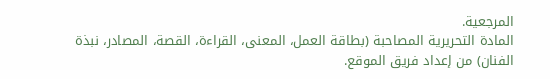المرجعية.
المادة التحريرية المصاحبة (بطاقة العمل، المعنى، القراءة، القصة، المصادر، نبذة الفنان) من إعداد فريق الموقع.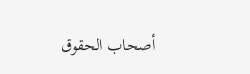أصحاب الحقوق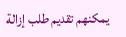يمكنهم تقديم طلب إزالة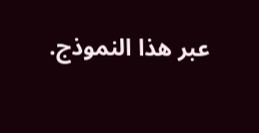عبر هذا النموذج.